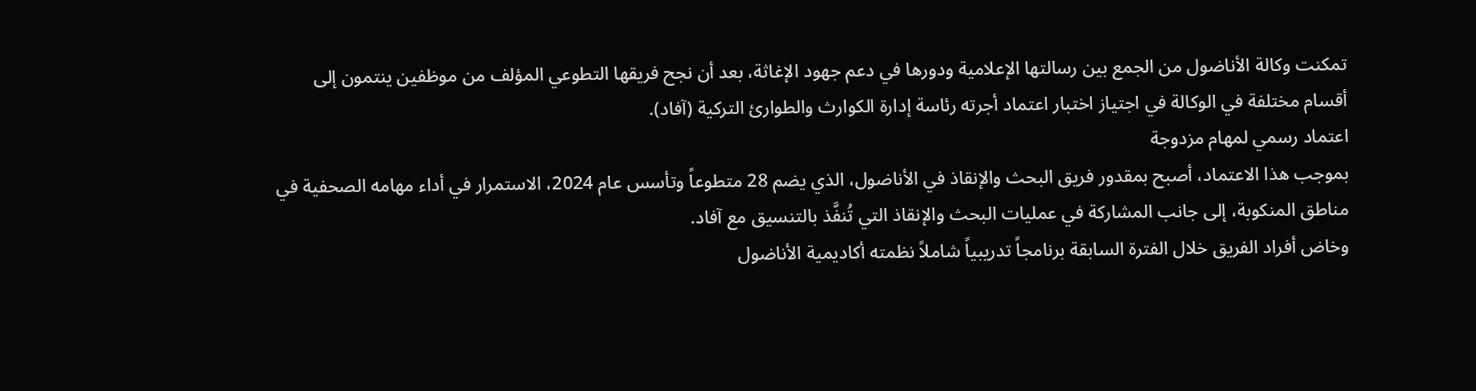تمكنت وكالة الأناضول من الجمع بين رسالتها الإعلامية ودورها في دعم جهود الإغاثة، بعد أن نجح فريقها التطوعي المؤلف من موظفين ينتمون إلى أقسام مختلفة في الوكالة في اجتياز اختبار اعتماد أجرته رئاسة إدارة الكوارث والطوارئ التركية (آفاد).
اعتماد رسمي لمهام مزدوجة
بموجب هذا الاعتماد، أصبح بمقدور فريق البحث والإنقاذ في الأناضول، الذي يضم 28 متطوعاً وتأسس عام 2024، الاستمرار في أداء مهامه الصحفية في مناطق المنكوبة، إلى جانب المشاركة في عمليات البحث والإنقاذ التي تُنفَّذ بالتنسيق مع آفاد.
وخاض أفراد الفريق خلال الفترة السابقة برنامجاً تدريبياً شاملاً نظمته أكاديمية الأناضول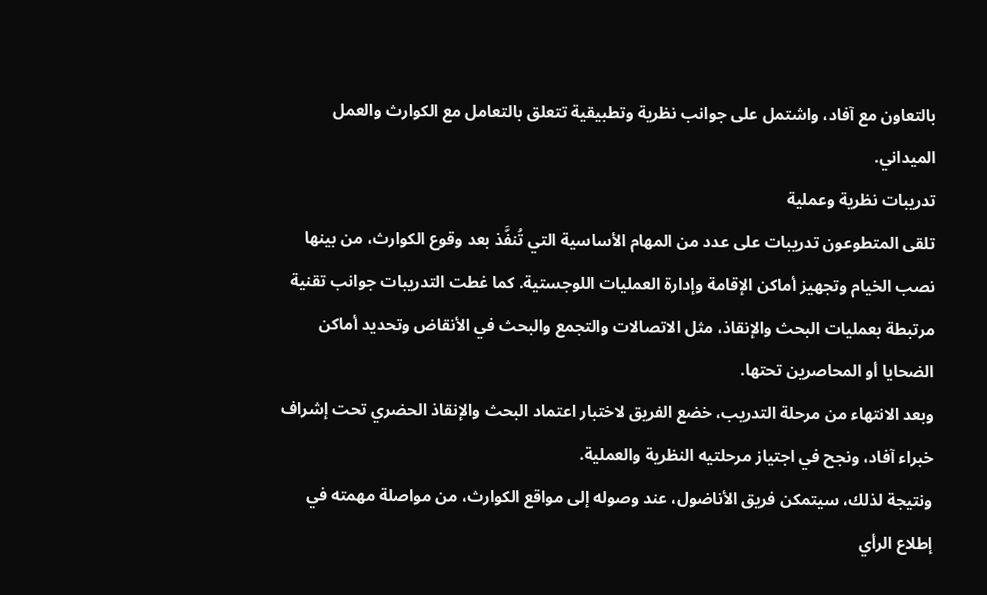بالتعاون مع آفاد، واشتمل على جوانب نظرية وتطبيقية تتعلق بالتعامل مع الكوارث والعمل الميداني.
تدريبات نظرية وعملية
تلقى المتطوعون تدريبات على عدد من المهام الأساسية التي تُنفَّذ بعد وقوع الكوارث، من بينها نصب الخيام وتجهيز أماكن الإقامة وإدارة العمليات اللوجستية. كما غطت التدريبات جوانب تقنية مرتبطة بعمليات البحث والإنقاذ، مثل الاتصالات والتجمع والبحث في الأنقاض وتحديد أماكن الضحايا أو المحاصرين تحتها.
وبعد الانتهاء من مرحلة التدريب، خضع الفريق لاختبار اعتماد البحث والإنقاذ الحضري تحت إشراف خبراء آفاد، ونجح في اجتياز مرحلتيه النظرية والعملية.
ونتيجة لذلك، سيتمكن فريق الأناضول، عند وصوله إلى مواقع الكوارث، من مواصلة مهمته في إطلاع الرأي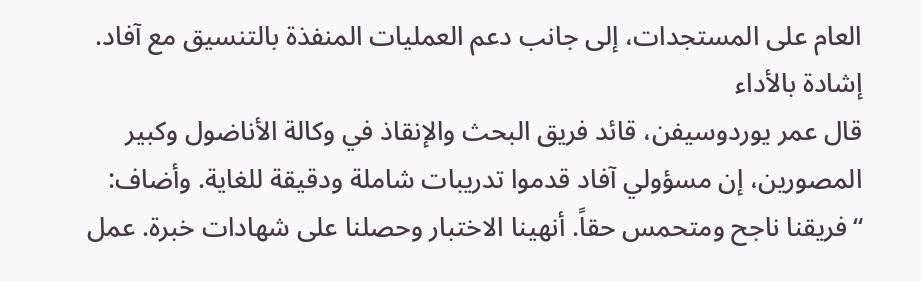العام على المستجدات، إلى جانب دعم العمليات المنفذة بالتنسيق مع آفاد.
إشادة بالأداء
قال عمر يوردوسيفن، قائد فريق البحث والإنقاذ في وكالة الأناضول وكبير المصورين، إن مسؤولي آفاد قدموا تدريبات شاملة ودقيقة للغاية. وأضاف: “فريقنا ناجح ومتحمس حقاً. أنهينا الاختبار وحصلنا على شهادات خبرة. عمل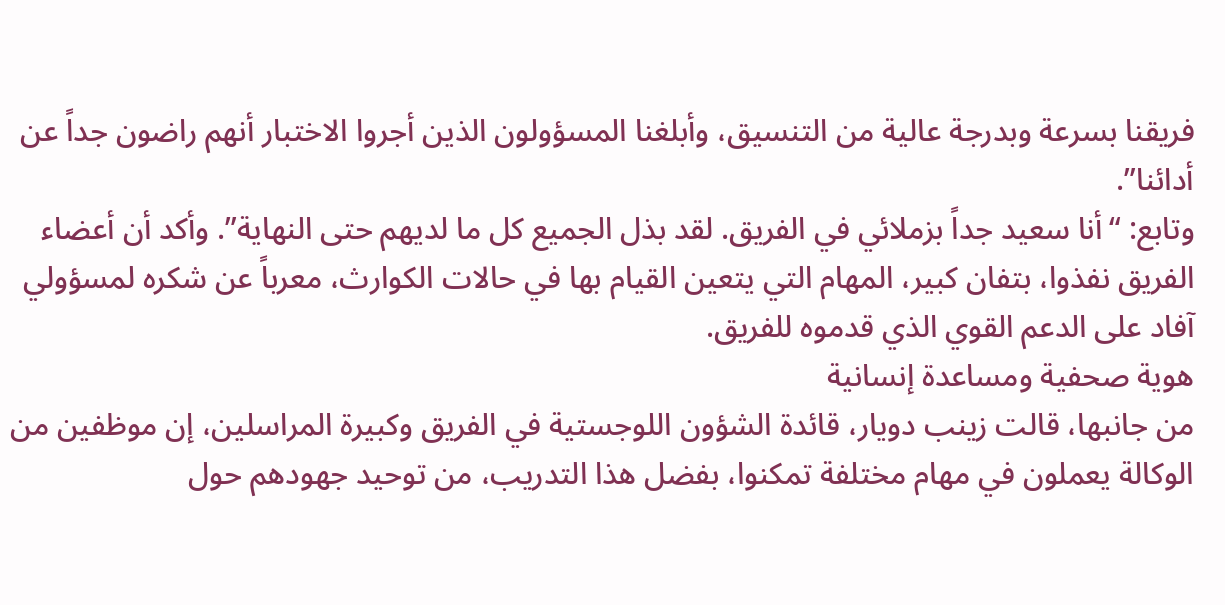فريقنا بسرعة وبدرجة عالية من التنسيق، وأبلغنا المسؤولون الذين أجروا الاختبار أنهم راضون جداً عن أدائنا”.
وتابع: “أنا سعيد جداً بزملائي في الفريق. لقد بذل الجميع كل ما لديهم حتى النهاية”. وأكد أن أعضاء الفريق نفذوا، بتفان كبير، المهام التي يتعين القيام بها في حالات الكوارث، معرباً عن شكره لمسؤولي آفاد على الدعم القوي الذي قدموه للفريق.
هوية صحفية ومساعدة إنسانية
من جانبها، قالت زينب دويار، قائدة الشؤون اللوجستية في الفريق وكبيرة المراسلين، إن موظفين من الوكالة يعملون في مهام مختلفة تمكنوا، بفضل هذا التدريب، من توحيد جهودهم حول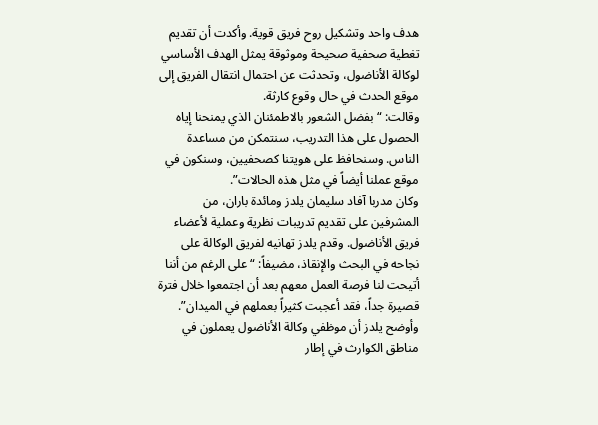هدف واحد وتشكيل روح فريق قوية. وأكدت أن تقديم تغطية صحفية صحيحة وموثوقة يمثل الهدف الأساسي لوكالة الأناضول، وتحدثت عن احتمال انتقال الفريق إلى موقع الحدث في حال وقوع كارثة.
وقالت: “بفضل الشعور بالاطمئنان الذي يمنحنا إياه الحصول على هذا التدريب، سنتمكن من مساعدة الناس. وسنحافظ على هويتنا كصحفيين، وسنكون في موقع عملنا أيضاً في مثل هذه الحالات”.
وكان مدربا آفاد سليمان يلدز ومائدة باران، من المشرفين على تقديم تدريبات نظرية وعملية لأعضاء فريق الأناضول. وقدم يلدز تهانيه لفريق الوكالة على نجاحه في البحث والإنقاذ، مضيفاً: “على الرغم من أننا أتيحت لنا فرصة العمل معهم بعد أن اجتمعوا خلال فترة قصيرة جداً، فقد أعجبت كثيراً بعملهم في الميدان”.
وأوضح يلدز أن موظفي وكالة الأناضول يعملون في مناطق الكوارث في إطار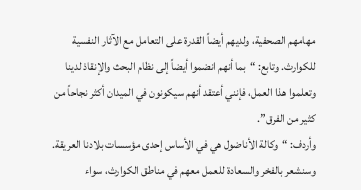مهامهم الصحفية، ولديهم أيضاً القدرة على التعامل مع الآثار النفسية للكوارث. وتابع: “بما أنهم انضموا أيضاً إلى نظام البحث والإنقاذ لدينا وتعلموا هذا العمل، فإنني أعتقد أنهم سيكونون في الميدان أكثر نجاحاً من كثير من الفرق”.
وأردف: “وكالة الأناضول هي في الأساس إحدى مؤسسات بلادنا العريقة. وسنشعر بالفخر والسعادة للعمل معهم في مناطق الكوارث، سواء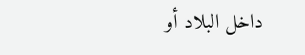داخل البلاد أو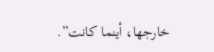خارجها، أينما كانت”.